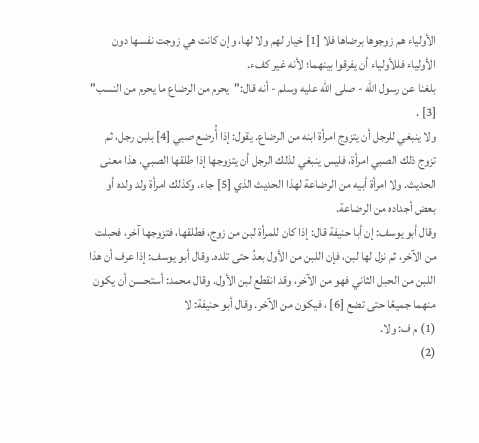الأولياء هم زوجوها برضاها فلا [1] خيار لهم ولا لها، وإن كانت هي زوجت نفسها دون الأولياء فللأولياء أن يفرقوا بينهما؛ لأنه غير كفء.
بلغنا عن رسول الله - صلى الله عليه وسلم - أنه قال:"يحرم من الرضاع ما يحرم من النسب" [3] .
ولا ينبغي للرجل أن يتزوج امرأة ابنه من الرضاع. يقول: إذا أُرضع صبي [4] بلبن رجل، ثم تزوج ذلك الصبي امرأة، فليس ينبغي لذلك الرجل أن يتزوجها إذا طلقها الصبي. هذا معنى الحديث. ولا امرأة أبيه من الرضاعة لهذا الحديث الذي [5] جاء. وكذلك امرأة ولد ولده أو بعض أجداده من الرضاعة.
وقال أبو يوسف: إن أبا حنيفة قال: إذا كان للمرأة لبن من زوج، فطلقها، فتزوجها آخر، فحبلت من الآخر، ثم نزل لها لبن، فإن اللبن من الأول بعدُ حتى تلده. وقال أبو يوسف: إذا عرف أن هذا اللبن من الحبل الثاني فهو من الآخر، وقد انقطع لبن الأول. وقال محمد: أستحسن أن يكون منهما جميعًا حتى تضع [6] ، فيكون من الآخر. وقال أبو حنيفة: لا
(1) م ف: ولا.
(2)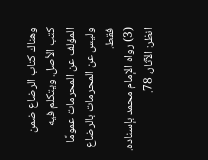وهناك كتاب الرضاع ضمن كتب الأصل. ويتكلم فيه المؤلف عن المحرمات عمومًا وليس عن المحرمات بالرضاع فقط.
(3) رواه الإمام محمد بإسناده. انظر: الآثار، 78.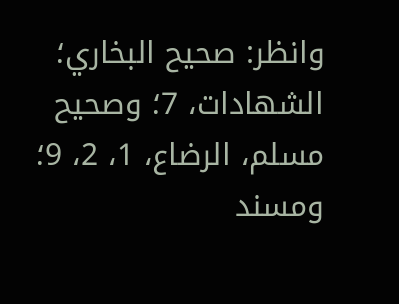وانظر: صحيح البخاري؛ الشهادات، 7؛ وصحيح مسلم، الرضاع، 1، 2، 9؛ ومسند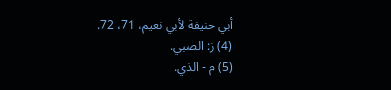أبي حنيفة لأبي نعيم، 71، 72.
(4) ز: الصبي.
(5) م - الذي.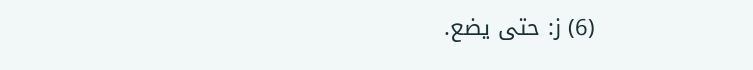(6) ز: حتى يضع.